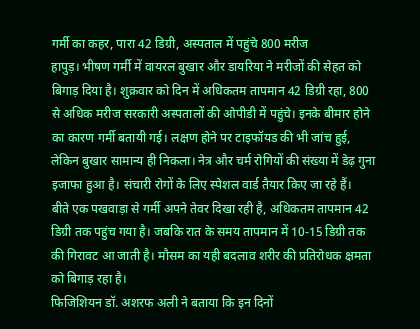गर्मी का कहर, पारा 42 डिग्री, अस्पताल में पहुंचे 800 मरीज
हापुड़। भीषण गर्मी में वायरल बुखार और डायरिया ने मरीजों की सेहत को बिगाड़ दिया है। शुक्रवार को दिन में अधिकतम तापमान 42 डिग्री रहा, 800 से अधिक मरीज सरकारी अस्पतालों की ओपीडी में पहुंचे। इनके बीमार होने का कारण गर्मी बतायी गई। लक्षण होने पर टाइफॉयड की भी जांच हुई, लेकिन बुखार सामान्य ही निकला। नेत्र और चर्म रोगियों की संख्या में डेढ़ गुना इजाफा हुआ है। संचारी रोगों के लिए स्पेशल वार्ड तैयार किए जा रहे हैं।
बीते एक पखवाड़ा से गर्मी अपने तेवर दिखा रही है, अधिकतम तापमान 42 डिग्री तक पहुंच गया है। जबकि रात के समय तापमान में 10-15 डिग्री तक की गिरावट आ जाती है। मौसम का यही बदलाव शरीर की प्रतिरोधक क्षमता को बिगाड़ रहा है।
फिजिशियन डॉ. अशरफ अली ने बताया कि इन दिनों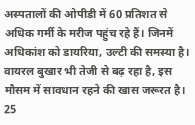अस्पतालों की ओपीडी में 60 प्रतिशत से अधिक गर्मी के मरीज पहुंच रहे हैं। जिनमें अधिकांश को डायरिया, उल्टी की समस्या है। वायरल बुखार भी तेजी से बढ़ रहा है, इस मौसम में सावधान रहने की खास जरूरत है।
25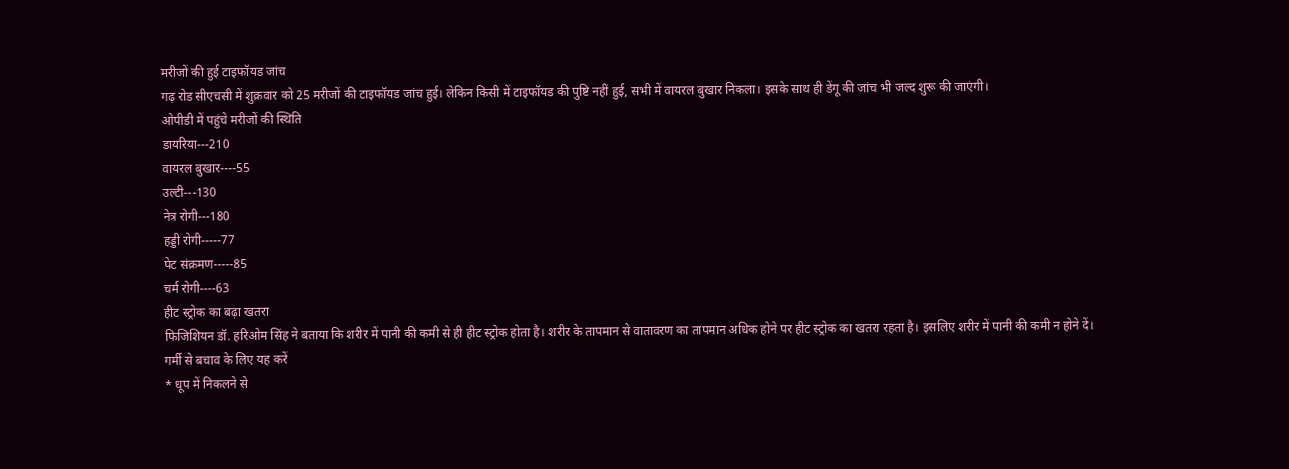मरीजों की हुई टाइफॉयड जांच
गढ़ रोड सीएचसी में शुक्रवार को 25 मरीजों की टाइफॉयड जांच हुई। लेकिन किसी में टाइफॉयड की पुष्टि नहीं हुई, सभी में वायरल बुखार निकला। इसके साथ ही डेंगू की जांच भी जल्द शुरू की जाएंगी।
ओपीडी में पहुंचे मरीजों की स्थिति
डायरिया---210
वायरल बुखार----55
उल्टी---130
नेत्र रोगी---180
हड्डी रोगी-----77
पेट संक्रमण-----85
चर्म रोगी----63
हीट स्ट्रोक का बढ़ा खतरा
फिजिशियन डॉ. हरिओम सिंह ने बताया कि शरीर में पानी की कमी से ही हीट स्ट्रोक होता है। शरीर के तापमान से वातावरण का तापमान अधिक होने पर हीट स्ट्रोक का खतरा रहता है। इसलिए शरीर में पानी की कमी न होने दें।
गर्मी से बचाव के लिए यह करें
* धूप में निकलने से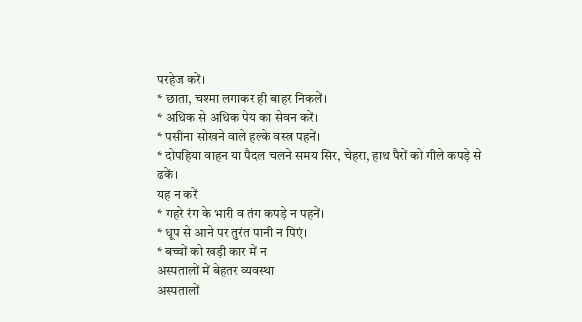परहेज करें।
* छाता, चश्मा लगाकर ही बाहर निकलें।
* अधिक से अधिक पेय का सेवन करें।
* पसीना सोखने वाले हल्के वस्त्र पहनें।
* दोपहिया वाहन या पैदल चलने समय सिर, चेहरा, हाथ पैरों को गीले कपड़े से ढकें।
यह न करें
* गहरे रंग के भारी व तंग कपड़े न पहनें।
* धूप से आने पर तुरंत पानी न पिएं।
* बच्चों को खड़ी कार में न
अस्पतालों में बेहतर व्यवस्था
अस्पतालों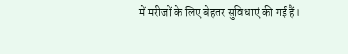में मरीजों के लिए बेहतर सुविधाएं की गई हैं।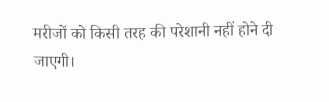मरीजों को किसी तरह की परेशानी नहीं होने दी जाएगी।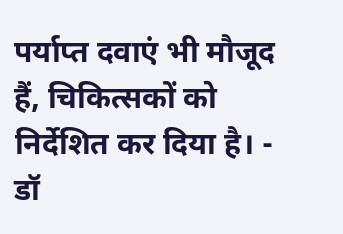पर्याप्त दवाएं भी मौजूद हैं, चिकित्सकों को निर्देशित कर दिया है। - डॉ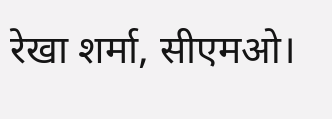रेखा शर्मा, सीएमओ।